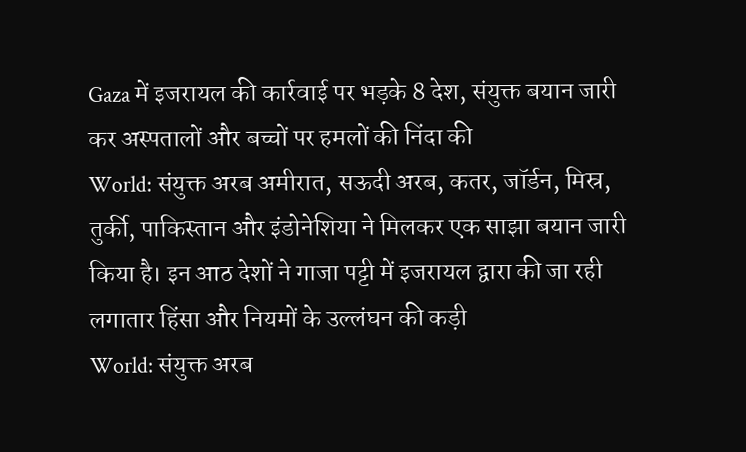Gaza में इजरायल की कार्रवाई पर भड़के 8 देश, संयुक्त बयान जारी कर अस्पतालों और बच्चों पर हमलों की निंदा की
World: संयुक्त अरब अमीरात, सऊदी अरब, कतर, जॉर्डन, मिस्र, तुर्की, पाकिस्तान और इंडोनेशिया ने मिलकर एक साझा बयान जारी किया है। इन आठ देशों ने गाजा पट्टी में इजरायल द्वारा की जा रही लगातार हिंसा और नियमों के उल्लंघन की कड़ी
World: संयुक्त अरब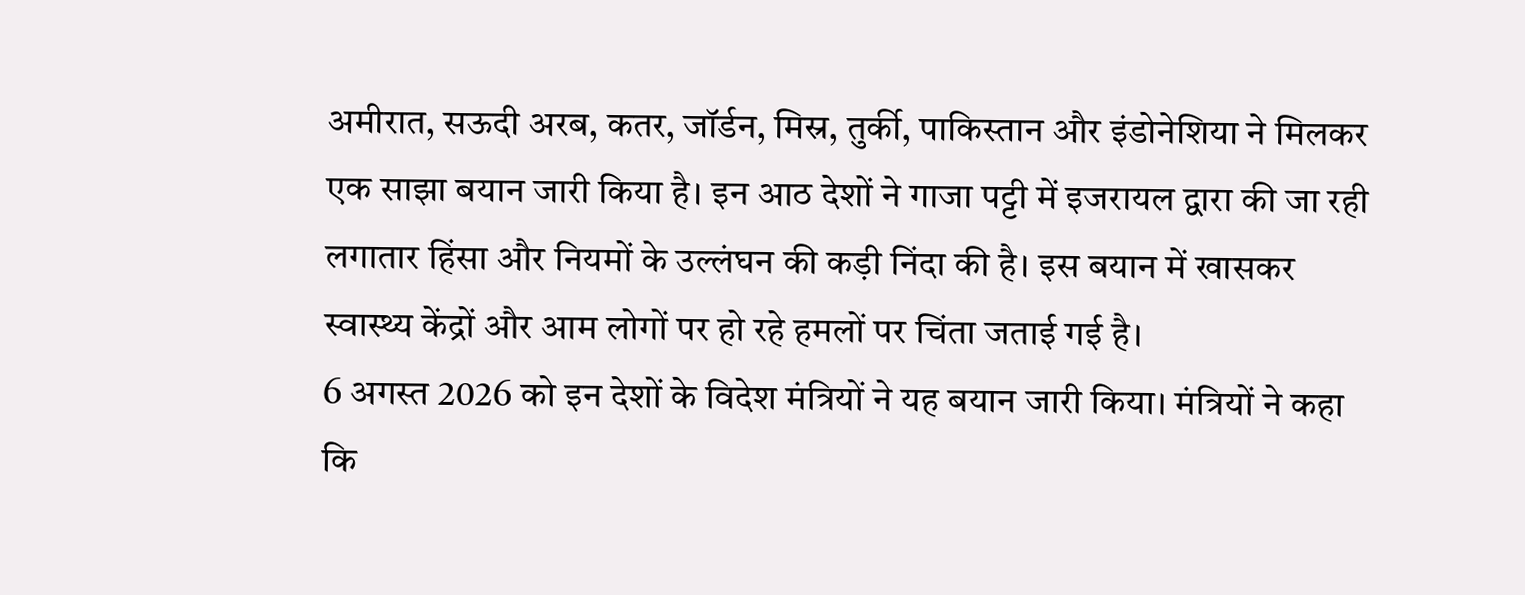अमीरात, सऊदी अरब, कतर, जॉर्डन, मिस्र, तुर्की, पाकिस्तान और इंडोनेशिया ने मिलकर एक साझा बयान जारी किया है। इन आठ देशों ने गाजा पट्टी में इजरायल द्वारा की जा रही लगातार हिंसा और नियमों के उल्लंघन की कड़ी निंदा की है। इस बयान में खासकर स्वास्थ्य केंद्रों और आम लोगों पर हो रहे हमलों पर चिंता जताई गई है।
6 अगस्त 2026 को इन देशों के विदेश मंत्रियों ने यह बयान जारी किया। मंत्रियों ने कहा कि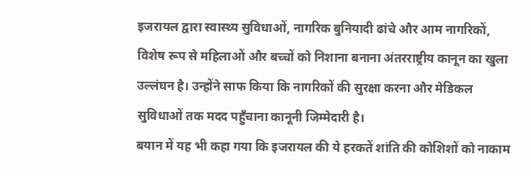इजरायल द्वारा स्वास्थ्य सुविधाओं, नागरिक बुनियादी ढांचे और आम नागरिकों, विशेष रूप से महिलाओं और बच्चों को निशाना बनाना अंतरराष्ट्रीय कानून का खुला उल्लंघन है। उन्होंने साफ किया कि नागरिकों की सुरक्षा करना और मेडिकल सुविधाओं तक मदद पहुँचाना कानूनी जिम्मेदारी है।
बयान में यह भी कहा गया कि इजरायल की ये हरकतें शांति की कोशिशों को नाकाम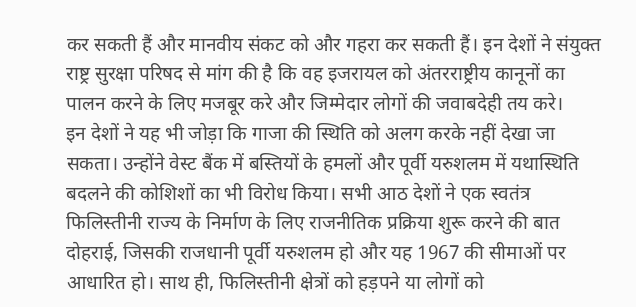कर सकती हैं और मानवीय संकट को और गहरा कर सकती हैं। इन देशों ने संयुक्त राष्ट्र सुरक्षा परिषद से मांग की है कि वह इजरायल को अंतरराष्ट्रीय कानूनों का पालन करने के लिए मजबूर करे और जिम्मेदार लोगों की जवाबदेही तय करे।
इन देशों ने यह भी जोड़ा कि गाजा की स्थिति को अलग करके नहीं देखा जा सकता। उन्होंने वेस्ट बैंक में बस्तियों के हमलों और पूर्वी यरुशलम में यथास्थिति बदलने की कोशिशों का भी विरोध किया। सभी आठ देशों ने एक स्वतंत्र फिलिस्तीनी राज्य के निर्माण के लिए राजनीतिक प्रक्रिया शुरू करने की बात दोहराई, जिसकी राजधानी पूर्वी यरुशलम हो और यह 1967 की सीमाओं पर आधारित हो। साथ ही, फिलिस्तीनी क्षेत्रों को हड़पने या लोगों को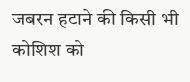जबरन हटाने की किसी भी कोशिश को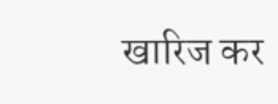खारिज कर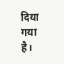दिया गया है।